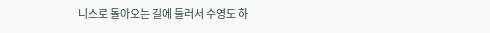니스로 돌아오는 길에 들러서 수영도 하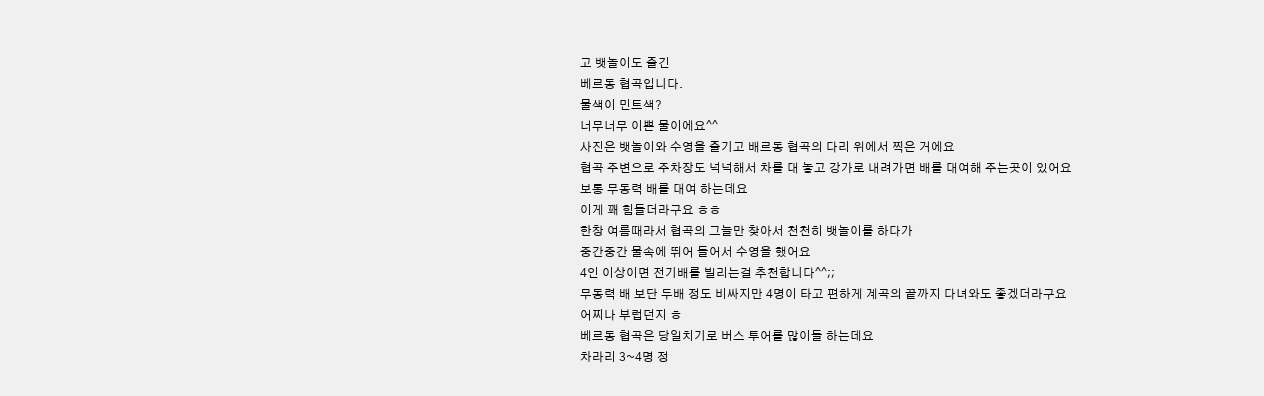고 뱃놀이도 즐긴
베르동 협곡입니다.
물색이 민트색?
너무너무 이쁜 물이에요^^
사진은 뱃놀이와 수영을 즐기고 배르동 협곡의 다리 위에서 찍은 거에요
협곡 주변으로 주차장도 넉넉해서 차를 대 놓고 강가로 내려가면 배를 대여해 주는곳이 있어요
보통 무동력 배를 대여 하는데요
이게 꽤 힘들더라구요 ㅎㅎ
한창 여름때라서 협곡의 그늘만 찾아서 천천히 뱃놀이를 하다가
중간중간 물속에 뛰어 들어서 수영을 했어요
4인 이상이면 전기배를 빌리는걸 추천합니다^^;;
무동력 배 보단 두배 정도 비싸지만 4명이 타고 편하게 계곡의 끝까지 다녀와도 좋겠더라구요
어찌나 부럽던지 ㅎ
베르동 협곡은 당일치기로 버스 투어를 많이들 하는데요
차라리 3~4명 정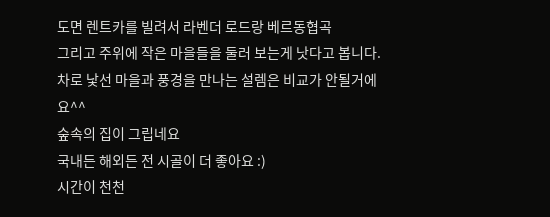도면 렌트카를 빌려서 라벤더 로드랑 베르동협곡
그리고 주위에 작은 마을들을 둘러 보는게 낫다고 봅니다.
차로 낯선 마을과 풍경을 만나는 설렘은 비교가 안될거에요^^
숲속의 집이 그립네요
국내든 해외든 전 시골이 더 좋아요 :)
시간이 천천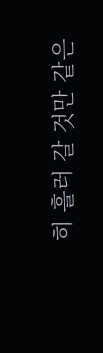히 흘러 갈 것만 같은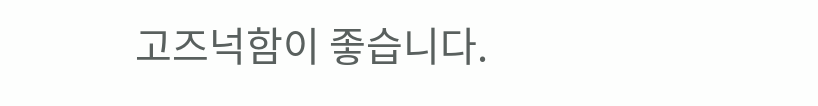고즈넉함이 좋습니다.